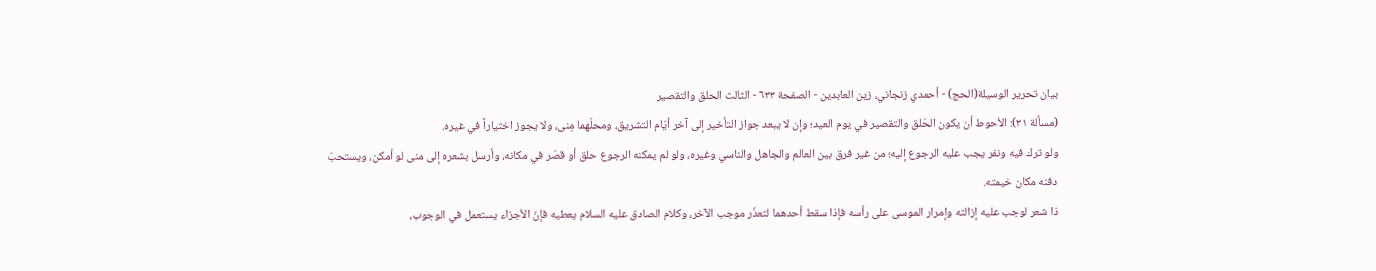بيان تحرير الوسيلة(الحج) - أحمدي زنجاني، زين العابدين - الصفحة ٦٣٣ - الثالث الحلق والتقصير
(مسألة ٣١): الأحوط أن يكون الحَلق والتقصير في يوم العيد؛ وإن لا يبعد جواز التأخير إلى آخر أيّام التشريق، ومحلّهما مِنى، ولا يجوز اختياراً في غيره.
ولو ترك فيه ونفر يجب عليه الرجوع إليه؛ من غير فرق بين العالم والجاهل والناسي وغيره، ولو لم يمكنه الرجوع حلق أو قصّر في مكانه، وأرسل بشعره إلى منى لو أمكن، ويستحبّ دفنه مكان خيمته.
ذا شعر لوجب عليه إزالته وإمرار الموسى على رأسه فإذا سقط أحدهما لتعذّر موجب الآخر، وكلام الصادق عليه السلام يعطيه فإنّ الأجزاء يستعمل في الوجوب،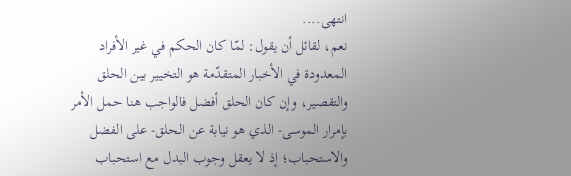انتهى....
نعم، لقائل أن يقول: لمّا كان الحكم في غير الأفراد المعدودة في الأخبار المتقدّمة هو التخيير بين الحلق والتقصير، وإن كان الحلق أفضل فالواجب هنا حمل الأمر بإمرار الموسى- الذي هو نيابة عن الحلق- على الفضل والاستحباب؛ إذ لا يعقل وجوب البدل مع استحباب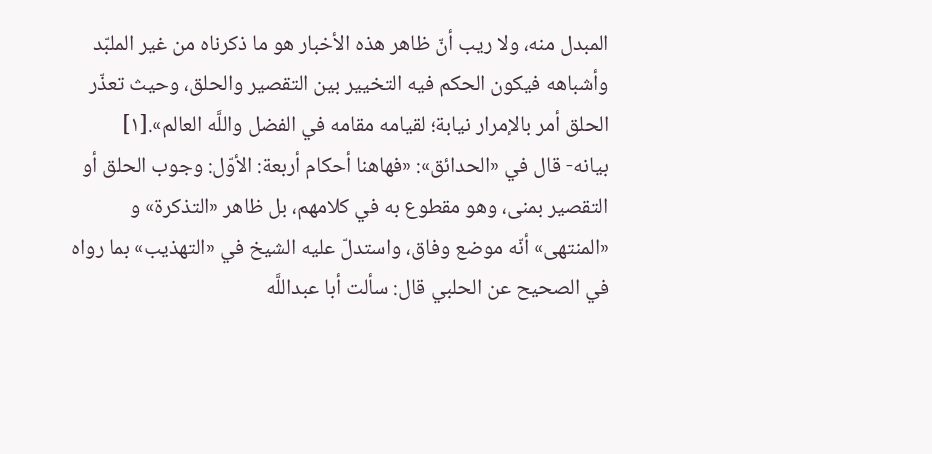المبدل منه، ولا ريب أنّ ظاهر هذه الأخبار هو ما ذكرناه من غير الملبّد وأشباهه فيكون الحكم فيه التخيير بين التقصير والحلق، وحيث تعذّر الحلق أمر بالإمرار نيابة؛ لقيامه مقامه في الفضل واللَّه العالم».[١]
بيانه- قال في «الحدائق»: «فهاهنا أحكام أربعة: الأوّل: وجوب الحلق أو التقصير بمنى، وهو مقطوع به في كلامهم، بل ظاهر «التذكرة» و «المنتهى» أنّه موضع وفاق، واستدلّ عليه الشيخ في «التهذيب» بما رواه في الصحيح عن الحلبي قال: سألت أبا عبداللَّه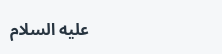عليه السلام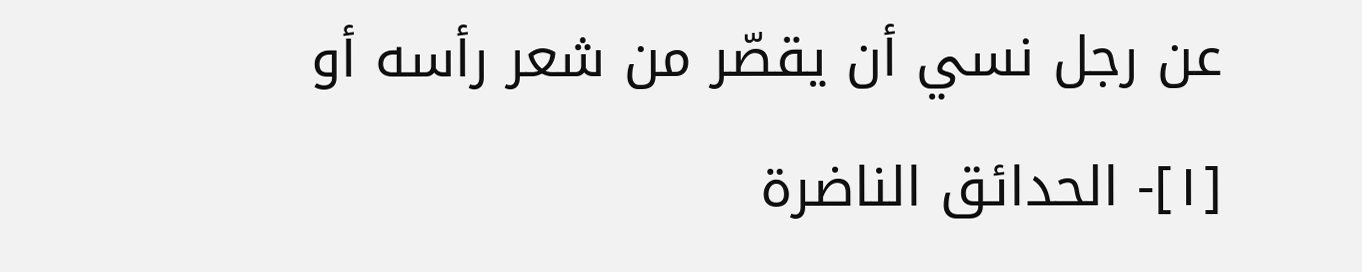عن رجل نسي أن يقصّر من شعر رأسه أو
[١]- الحدائق الناضرة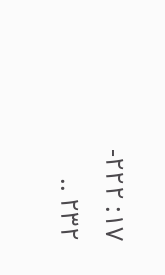١٧: ٢٢٢- ٢٣٢ ..